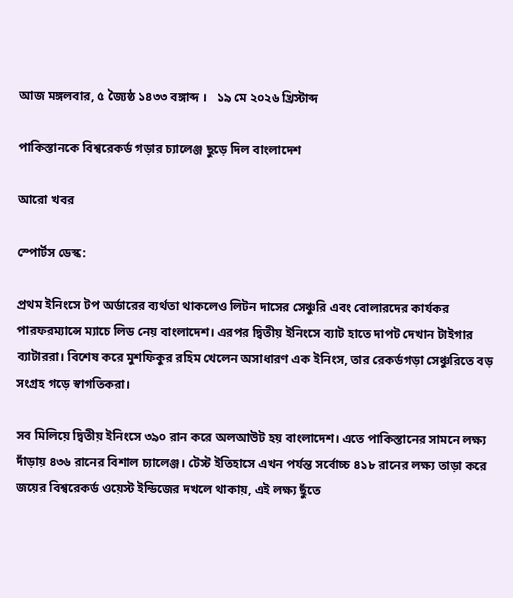আজ মঙ্গলবার, ৫ জ্যৈষ্ঠ ১৪৩৩ বঙ্গাব্দ ।   ১৯ মে ২০২৬ খ্রিস্টাব্দ

পাকিস্তানকে বিশ্বরেকর্ড গড়ার চ্যালেঞ্জ ছুড়ে দিল বাংলাদেশ

আরো খবর

স্পোর্টস ডেস্ক:

প্রথম ইনিংসে টপ অর্ডারের ব্যর্থতা থাকলেও লিটন দাসের সেঞ্চুরি এবং বোলারদের কার্যকর পারফরম্যান্সে ম্যাচে লিড নেয় বাংলাদেশ। এরপর দ্বিতীয় ইনিংসে ব্যাট হাতে দাপট দেখান টাইগার ব্যাটাররা। বিশেষ করে মুশফিকুর রহিম খেলেন অসাধারণ এক ইনিংস, তার রেকর্ডগড়া সেঞ্চুরিতে বড় সংগ্রহ গড়ে স্বাগতিকরা।

সব মিলিয়ে দ্বিতীয় ইনিংসে ৩৯০ রান করে অলআউট হয় বাংলাদেশ। এতে পাকিস্তানের সামনে লক্ষ্য দাঁড়ায় ৪৩৬ রানের বিশাল চ্যালেঞ্জ। টেস্ট ইতিহাসে এখন পর্যন্ত সর্বোচ্চ ৪১৮ রানের লক্ষ্য তাড়া করে জয়ের বিশ্বরেকর্ড ওয়েস্ট ইন্ডিজের দখলে থাকায়, এই লক্ষ্য ছুঁতে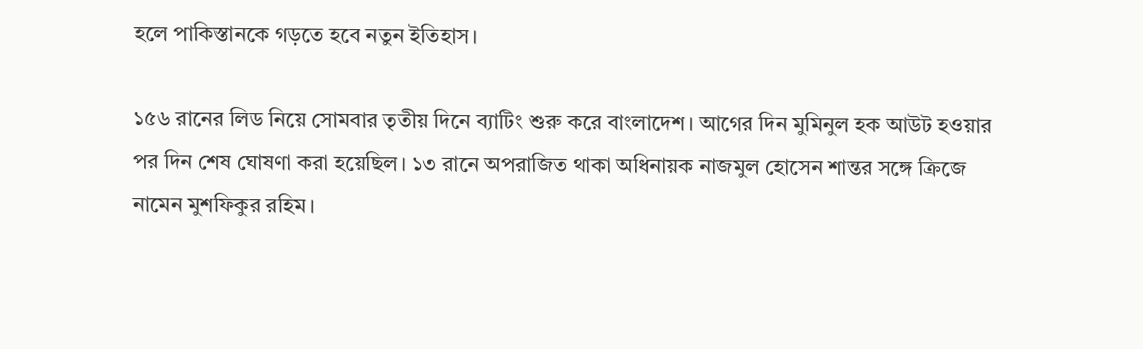হলে পাকিস্তানকে গড়তে হবে নতুন ইতিহাস।

১৫৬ রানের লিড নিয়ে সোমবার তৃতীয় দিনে ব্যাটিং শুরু করে বাংলাদেশ। আগের দিন মুমিনুল হক আউট হওয়ার পর দিন শেষ ঘোষণা করা হয়েছিল। ১৩ রানে অপরাজিত থাকা অধিনায়ক নাজমুল হোসেন শান্তর সঙ্গে ক্রিজে নামেন মুশফিকুর রহিম।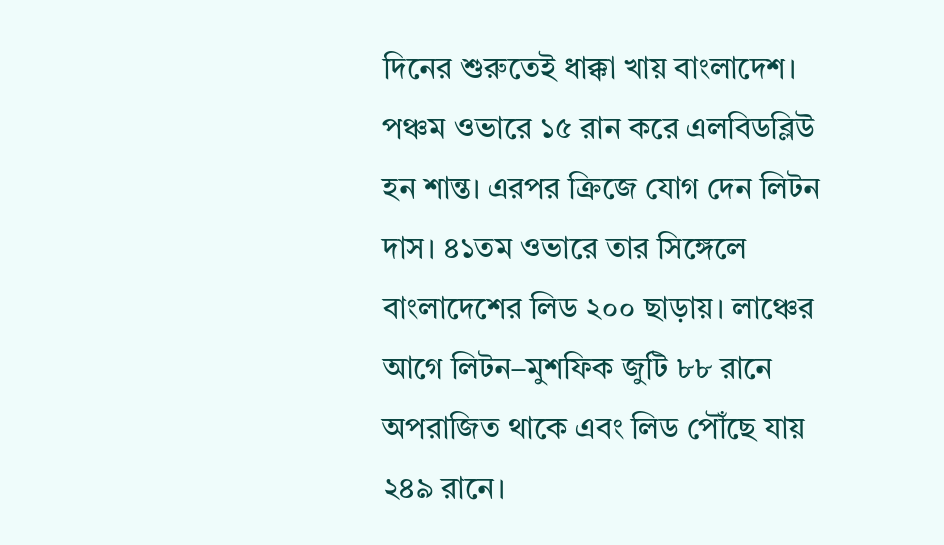দিনের শুরুতেই ধাক্কা খায় বাংলাদেশ। পঞ্চম ওভারে ১৫ রান করে এলবিডব্লিউ হন শান্ত। এরপর ক্রিজে যোগ দেন লিটন দাস। ৪১তম ওভারে তার সিঙ্গেলে বাংলাদেশের লিড ২০০ ছাড়ায়। লাঞ্চের আগে লিটন–মুশফিক জুটি ৮৮ রানে অপরাজিত থাকে এবং লিড পৌঁছে যায় ২৪৯ রানে।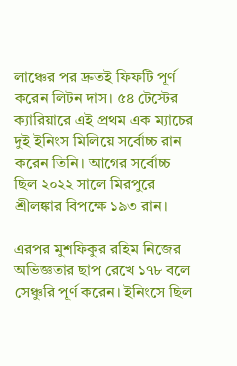লাঞ্চের পর দ্রুতই ফিফটি পূর্ণ করেন লিটন দাস। ৫৪ টেস্টের ক্যারিয়ারে এই প্রথম এক ম্যাচের দুই ইনিংস মিলিয়ে সর্বোচ্চ রান করেন তিনি। আগের সর্বোচ্চ ছিল ২০২২ সালে মিরপুরে শ্রীলঙ্কার বিপক্ষে ১৯৩ রান।

এরপর মুশফিকুর রহিম নিজের অভিজ্ঞতার ছাপ রেখে ১৭৮ বলে সেঞ্চুরি পূর্ণ করেন। ইনিংসে ছিল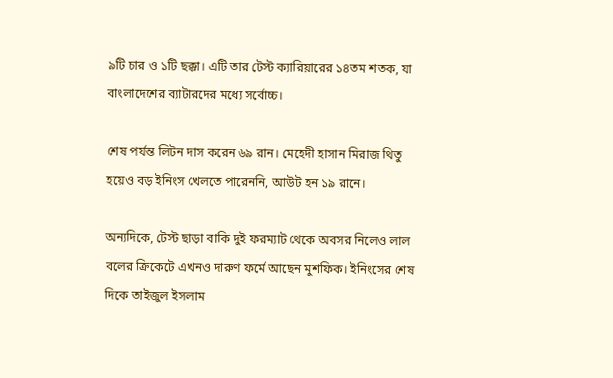৯টি চার ও ১টি ছক্কা। এটি তার টেস্ট ক্যারিয়ারের ১৪তম শতক, যা বাংলাদেশের ব্যাটারদের মধ্যে সর্বোচ্চ।

শেষ পর্যন্ত লিটন দাস করেন ৬৯ রান। মেহেদী হাসান মিরাজ থিতু হয়েও বড় ইনিংস খেলতে পারেননি, আউট হন ১৯ রানে।

অন্যদিকে, টেস্ট ছাড়া বাকি দুই ফরম্যাট থেকে অবসর নিলেও লাল বলের ক্রিকেটে এখনও দারুণ ফর্মে আছেন মুশফিক। ইনিংসের শেষ দিকে তাইজুল ইসলাম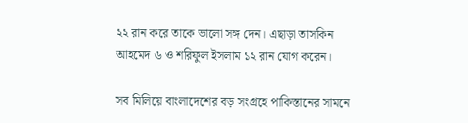২২ রান করে তাকে ভালো সঙ্গ দেন। এছাড়া তাসকিন আহমেদ ৬ ও শরিফুল ইসলাম ১২ রান যোগ করেন।

সব মিলিয়ে বাংলাদেশের বড় সংগ্রহে পাকিস্তানের সামনে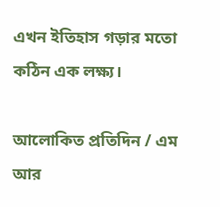এখন ইতিহাস গড়ার মতো কঠিন এক লক্ষ্য।

আলোকিত প্রতিদিন / এম আর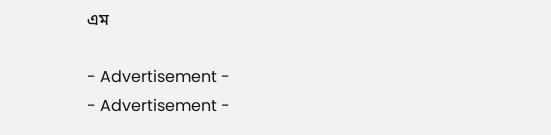এম

- Advertisement -
- Advertisement -